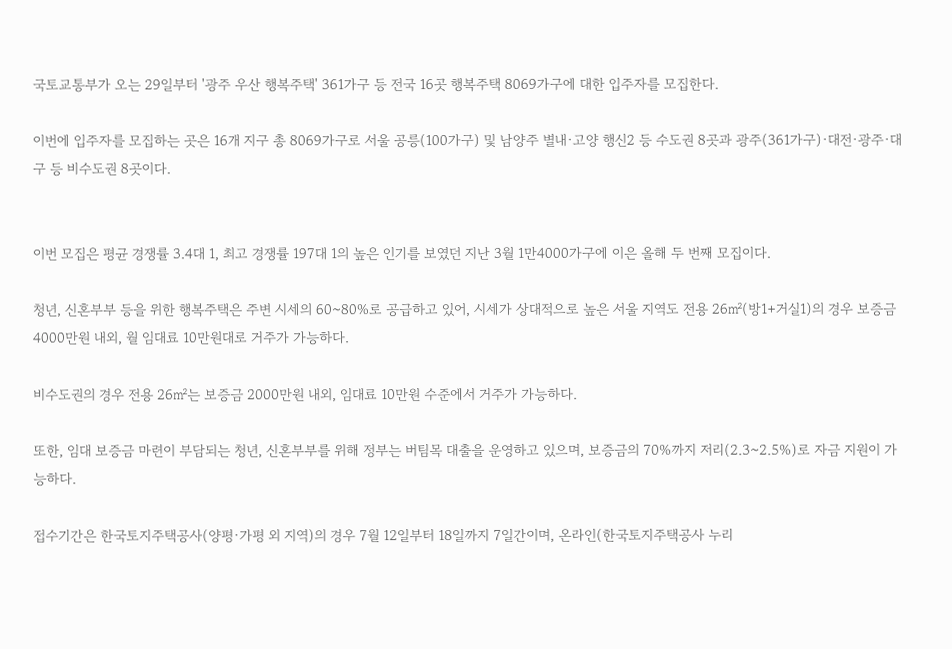국토교통부가 오는 29일부터 '광주 우산 행복주택' 361가구 등 전국 16곳 행복주택 8069가구에 대한 입주자를 모집한다.

이번에 입주자를 모집하는 곳은 16개 지구 총 8069가구로 서울 공릉(100가구) 및 남양주 별내·고양 행신2 등 수도권 8곳과 광주(361가구)·대전·광주·대구 등 비수도권 8곳이다.


이번 모집은 평균 경쟁률 3.4대 1, 최고 경쟁률 197대 1의 높은 인기를 보였던 지난 3월 1만4000가구에 이은 올해 두 번째 모집이다.

청년, 신혼부부 등을 위한 행복주택은 주변 시세의 60~80%로 공급하고 있어, 시세가 상대적으로 높은 서울 지역도 전용 26㎡(방1+거실1)의 경우 보증금 4000만원 내외, 월 임대료 10만원대로 거주가 가능하다.

비수도권의 경우 전용 26㎡는 보증금 2000만원 내외, 임대료 10만원 수준에서 거주가 가능하다.

또한, 임대 보증금 마련이 부담되는 청년, 신혼부부를 위해 정부는 버팀목 대출을 운영하고 있으며, 보증금의 70%까지 저리(2.3~2.5%)로 자금 지원이 가능하다.

접수기간은 한국토지주택공사(양평·가평 외 지역)의 경우 7월 12일부터 18일까지 7일간이며, 온라인(한국토지주택공사 누리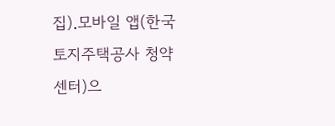집)․모바일 앱(한국토지주택공사 청약센터)으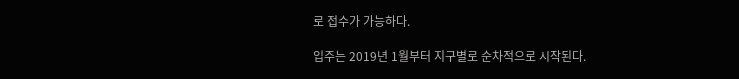로 접수가 가능하다.

입주는 2019년 1월부터 지구별로 순차적으로 시작된다.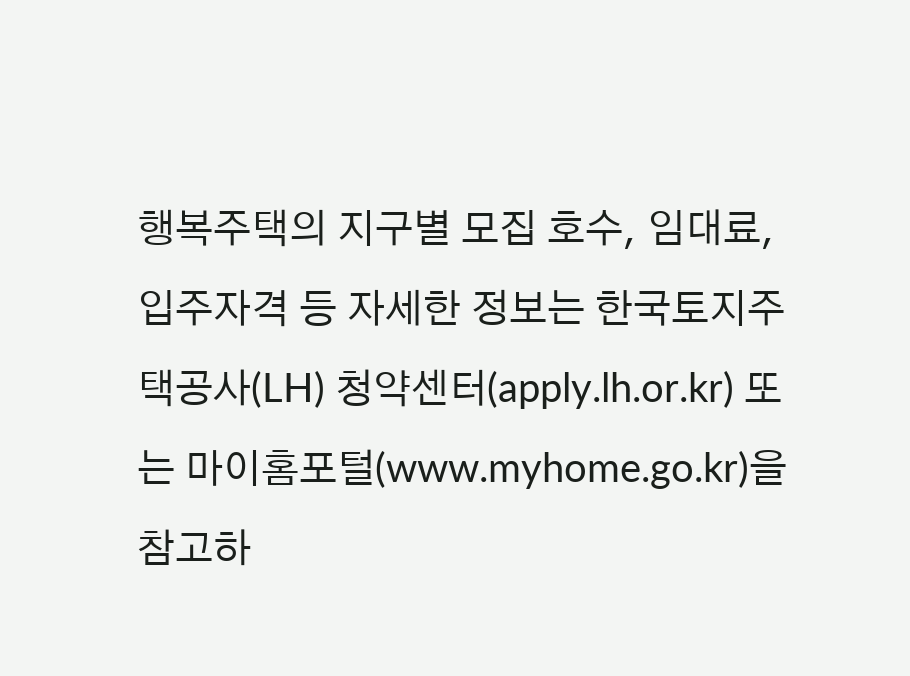행복주택의 지구별 모집 호수, 임대료, 입주자격 등 자세한 정보는 한국토지주택공사(LH) 청약센터(apply.lh.or.kr) 또는 마이홈포털(www.myhome.go.kr)을 참고하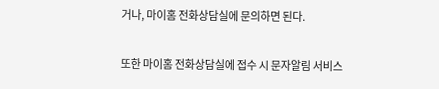거나, 마이홈 전화상담실에 문의하면 된다.

또한 마이홈 전화상담실에 접수 시 문자알림 서비스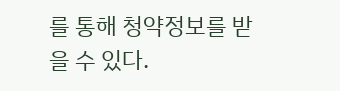를 통해 청약정보를 받을 수 있다.